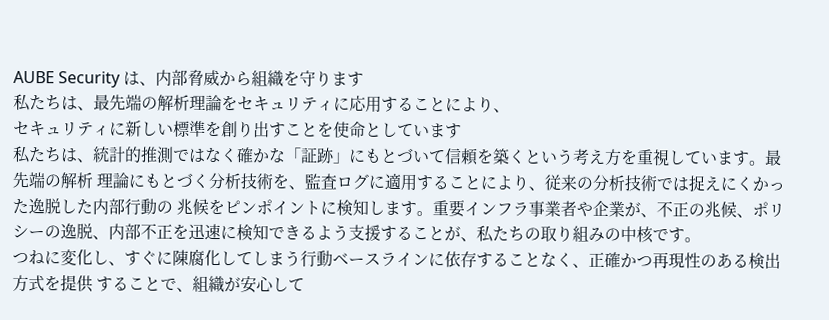AUBE Security は、内部脅威から組織を守ります
私たちは、最先端の解析理論をセキュリティに応用することにより、
セキュリティに新しい標準を創り出すことを使命としています
私たちは、統計的推測ではなく確かな「証跡」にもとづいて信頼を築くという考え方を重視しています。最先端の解析 理論にもとづく分析技術を、監査ログに適用することにより、従来の分析技術では捉えにくかった逸脱した内部行動の 兆候をピンポイントに検知します。重要インフラ事業者や企業が、不正の兆候、ポリシーの逸脱、内部不正を迅速に検知できるよう支援することが、私たちの取り組みの中核です。
つねに変化し、すぐに陳腐化してしまう行動ベースラインに依存することなく、正確かつ再現性のある検出方式を提供 することで、組織が安心して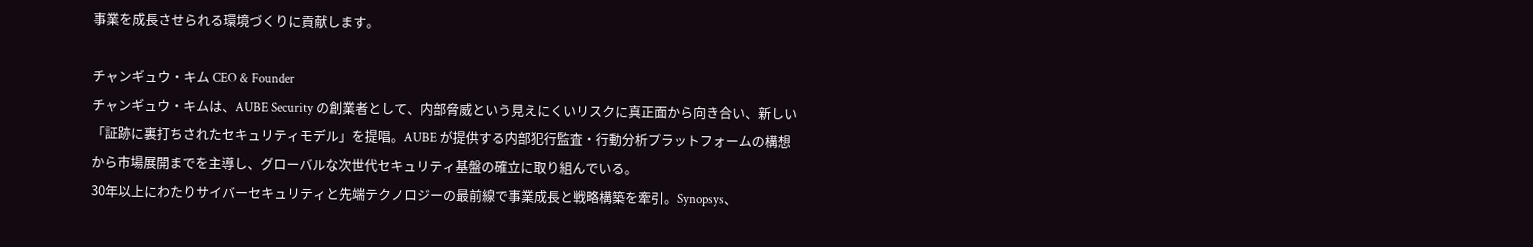事業を成長させられる環境づくりに貢献します。

チャンギュウ・キム CEO & Founder
チャンギュウ・キムは、AUBE Security の創業者として、内部脅威という見えにくいリスクに真正面から向き合い、新しい「証跡に裏打ちされたセキュリティモデル」を提唱。AUBE が提供する内部犯行監査・行動分析プラットフォームの構想から市場展開までを主導し、グローバルな次世代セキュリティ基盤の確立に取り組んでいる。
30年以上にわたりサイバーセキュリティと先端テクノロジーの最前線で事業成長と戦略構築を牽引。Synopsys、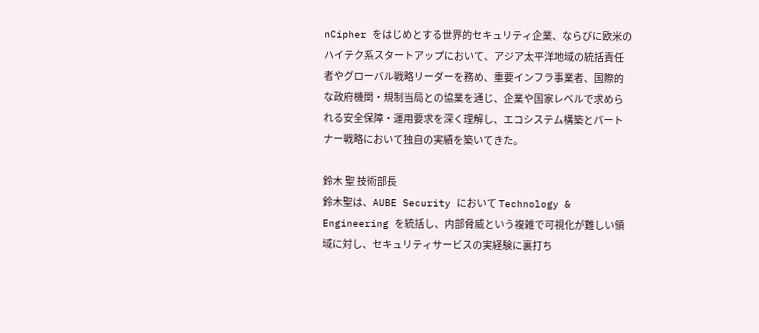nCipher をはじめとする世界的セキュリティ企業、ならびに欧米のハイテク系スタートアップにおいて、アジア太平洋地域の統括責任者やグローバル戦略リーダーを務め、重要インフラ事業者、国際的な政府機関・規制当局との協業を通じ、企業や国家レベルで求められる安全保障・運用要求を深く理解し、エコシステム構築とパートナー戦略において独自の実績を築いてきた。

鈴木 聖 技術部長
鈴木聖は、AUBE Security において Technology & Engineering を統括し、内部脅威という複雑で可視化が難しい領域に対し、セキュリティサービスの実経験に裏打ち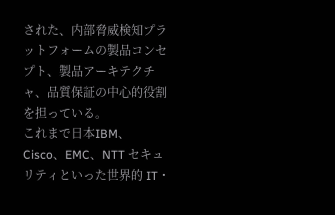された、内部脅威検知プラットフォームの製品コンセプト、製品アーキテクチャ、品質保証の中心的役割を担っている。
これまで日本IBM、Cisco、EMC、NTT セキュリティといった世界的 IT・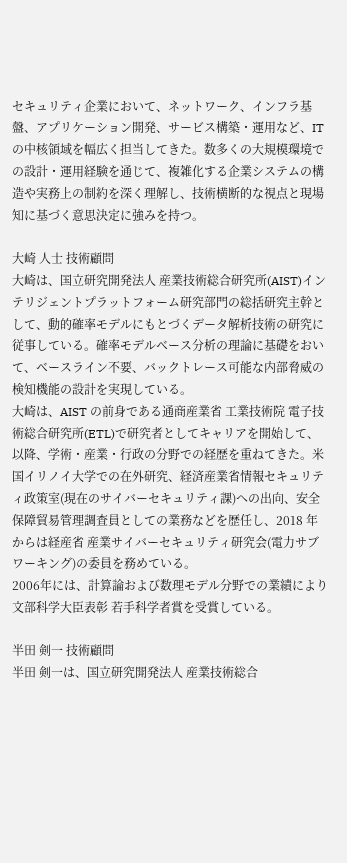セキュリティ企業において、ネットワーク、インフラ基盤、アプリケーション開発、サービス構築・運用など、IT の中核領域を幅広く担当してきた。数多くの大規模環境での設計・運用経験を通じて、複雑化する企業システムの構造や実務上の制約を深く理解し、技術横断的な視点と現場知に基づく意思決定に強みを持つ。

大崎 人士 技術顧問
大崎は、国立研究開発法人 産業技術総合研究所(AIST)インテリジェントプラットフォーム研究部門の総括研究主幹として、動的確率モデルにもとづくデータ解析技術の研究に従事している。確率モデルベース分析の理論に基礎をおいて、ベースライン不要、バックトレース可能な内部脅威の検知機能の設計を実現している。
大崎は、AIST の前身である通商産業省 工業技術院 電子技術総合研究所(ETL)で研究者としてキャリアを開始して、以降、学術・産業・行政の分野での経歴を重ねてきた。米国イリノイ大学での在外研究、経済産業省情報セキュリティ政策室(現在のサイバーセキュリティ課)への出向、安全保障貿易管理調査員としての業務などを歴任し、2018 年からは経産省 産業サイバーセキュリティ研究会(電力サブワーキング)の委員を務めている。
2006年には、計算論および数理モデル分野での業績により文部科学大臣表彰 若手科学者賞を受賞している。

半田 剣一 技術顧問
半田 剣一は、国立研究開発法人 産業技術総合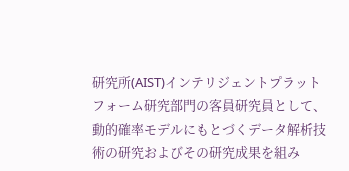研究所(AIST)インテリジェントプラットフォーム研究部門の客員研究員として、動的確率モデルにもとづくデータ解析技術の研究およびその研究成果を組み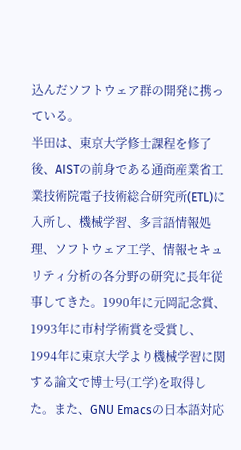込んだソフトウェア群の開発に携っている。
半田は、東京大学修士課程を修了後、AISTの前身である通商産業省工業技術院電子技術総合研究所(ETL)に入所し、機械学習、多言語情報処理、ソフトウェア工学、情報セキュリティ分析の各分野の研究に長年従事してきた。1990年に元岡記念賞、1993年に市村学術賞を受賞し、1994年に東京大学より機械学習に関する論文で博士号(工学)を取得した。また、GNU Emacsの日本語対応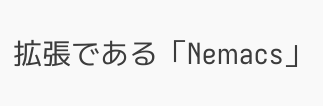拡張である「Nemacs」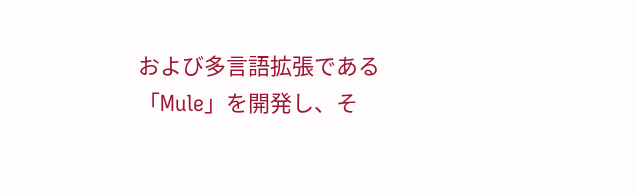および多言語拡張である「Mule」を開発し、そ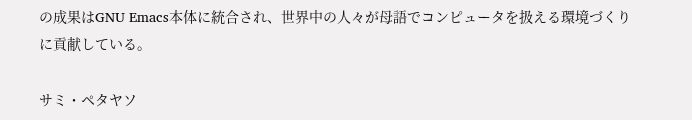の成果はGNU Emacs本体に統合され、世界中の人々が母語でコンピュータを扱える環境づくりに貢献している。

サミ・ペタヤソ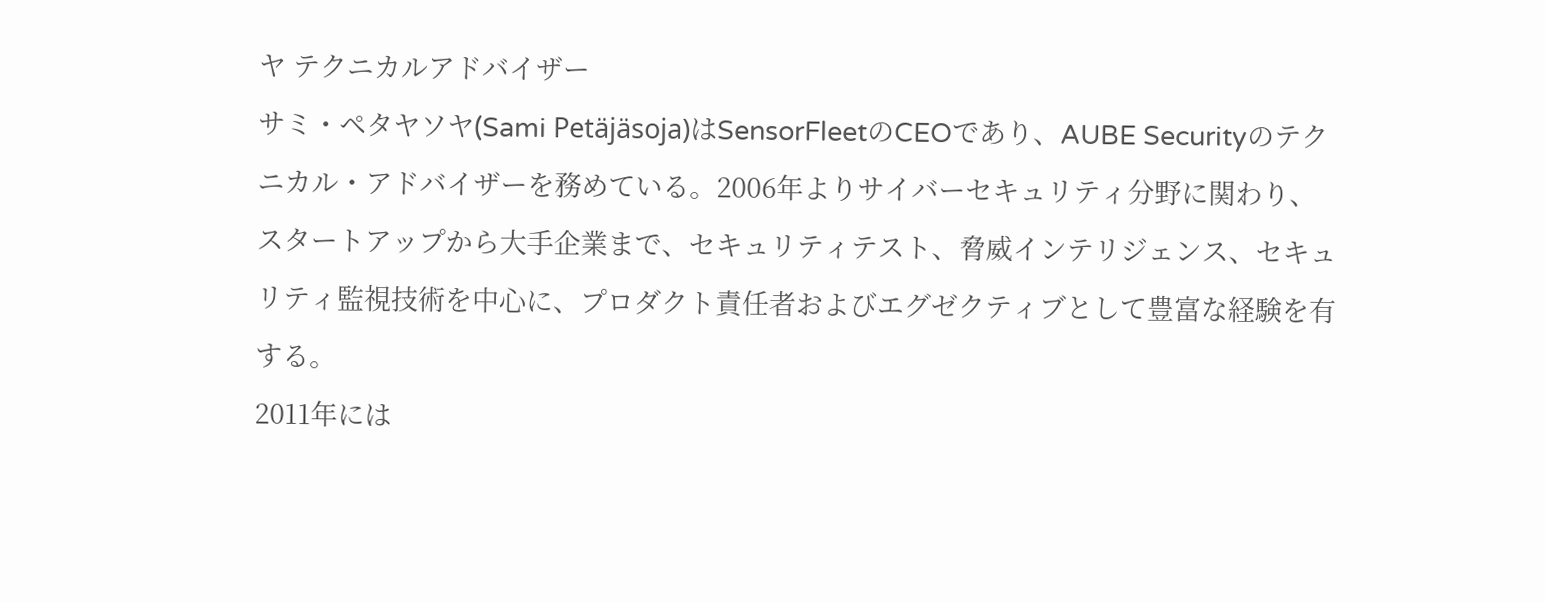ヤ テクニカルアドバイザー
サミ・ペタヤソヤ(Sami Petäjäsoja)はSensorFleetのCEOであり、AUBE Securityのテクニカル・アドバイザーを務めている。2006年よりサイバーセキュリティ分野に関わり、スタートアップから大手企業まで、セキュリティテスト、脅威インテリジェンス、セキュリティ監視技術を中心に、プロダクト責任者およびエグゼクティブとして豊富な経験を有する。
2011年には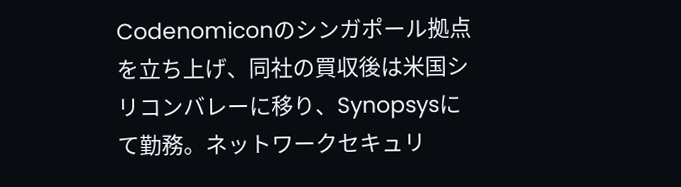Codenomiconのシンガポール拠点を立ち上げ、同社の買収後は米国シリコンバレーに移り、Synopsysにて勤務。ネットワークセキュリ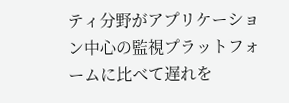ティ分野がアプリケーション中心の監視プラットフォームに比べて遅れを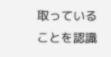取っていることを認識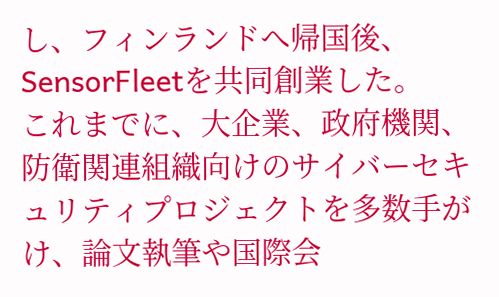し、フィンランドへ帰国後、SensorFleetを共同創業した。
これまでに、大企業、政府機関、防衛関連組織向けのサイバーセキュリティプロジェクトを多数手がけ、論文執筆や国際会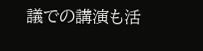議での講演も活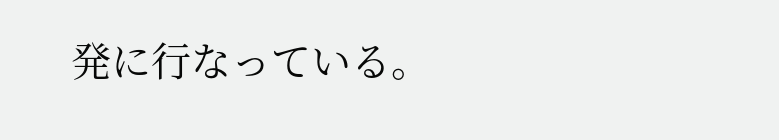発に行なっている。